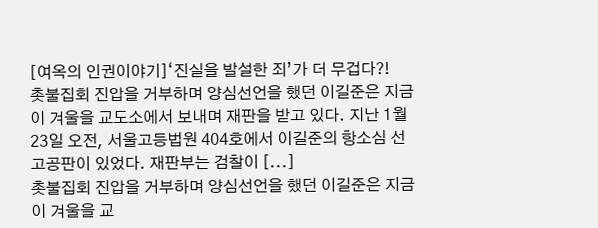[여옥의 인권이야기]‘진실을 발설한 죄’가 더 무겁다?!
촛불집회 진압을 거부하며 양심선언을 했던 이길준은 지금 이 겨울을 교도소에서 보내며 재판을 받고 있다. 지난 1월 23일 오전, 서울고등법원 404호에서 이길준의 항소심 선고공판이 있었다. 재판부는 검찰이 [...]
촛불집회 진압을 거부하며 양심선언을 했던 이길준은 지금 이 겨울을 교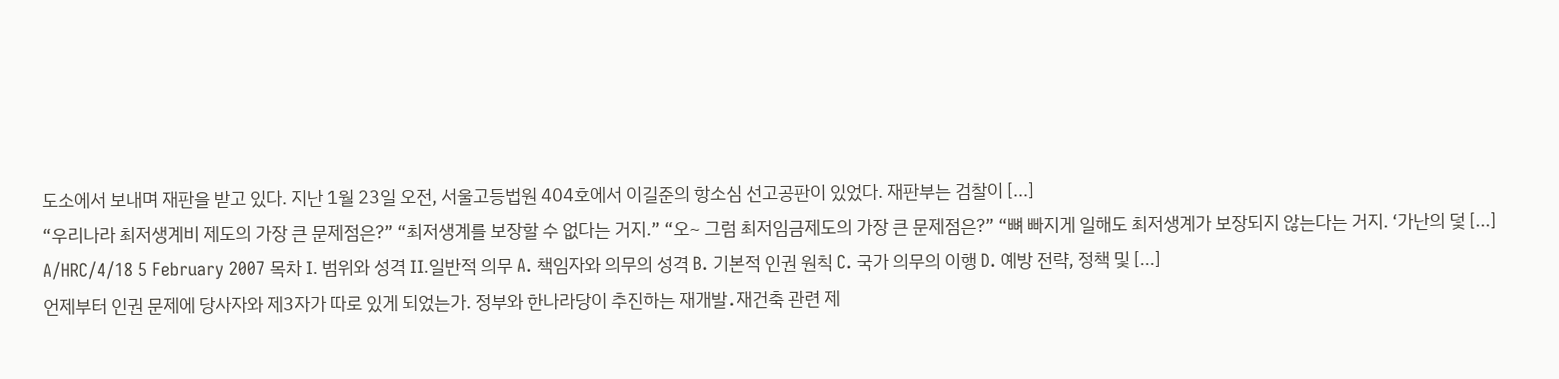도소에서 보내며 재판을 받고 있다. 지난 1월 23일 오전, 서울고등법원 404호에서 이길준의 항소심 선고공판이 있었다. 재판부는 검찰이 [...]
“우리나라 최저생계비 제도의 가장 큰 문제점은?” “최저생계를 보장할 수 없다는 거지.” “오~ 그럼 최저임금제도의 가장 큰 문제점은?” “뼈 빠지게 일해도 최저생계가 보장되지 않는다는 거지. ‘가난의 덫 [...]
A/HRC/4/18 5 February 2007 목차 Ⅰ. 범위와 성격 Ⅱ.일반적 의무 A. 책임자와 의무의 성격 B. 기본적 인권 원칙 C. 국가 의무의 이행 D. 예방 전략, 정책 및 [...]
언제부터 인권 문제에 당사자와 제3자가 따로 있게 되었는가. 정부와 한나라당이 추진하는 재개발․재건축 관련 제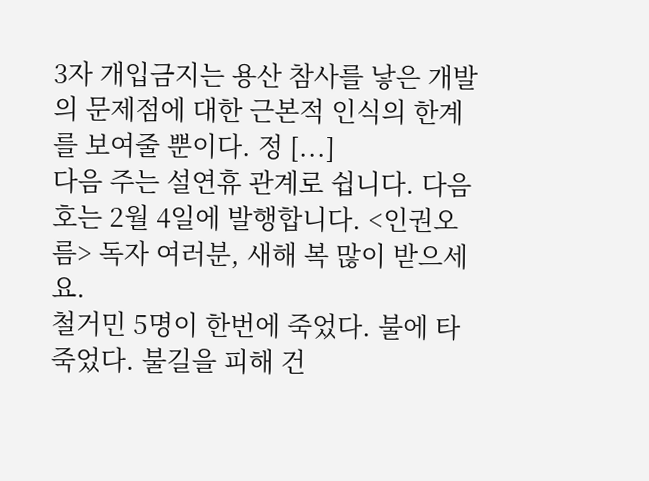3자 개입금지는 용산 참사를 낳은 개발의 문제점에 대한 근본적 인식의 한계를 보여줄 뿐이다. 정 [...]
다음 주는 설연휴 관계로 쉽니다. 다음 호는 2월 4일에 발행합니다. <인권오름> 독자 여러분, 새해 복 많이 받으세요.
철거민 5명이 한번에 죽었다. 불에 타 죽었다. 불길을 피해 건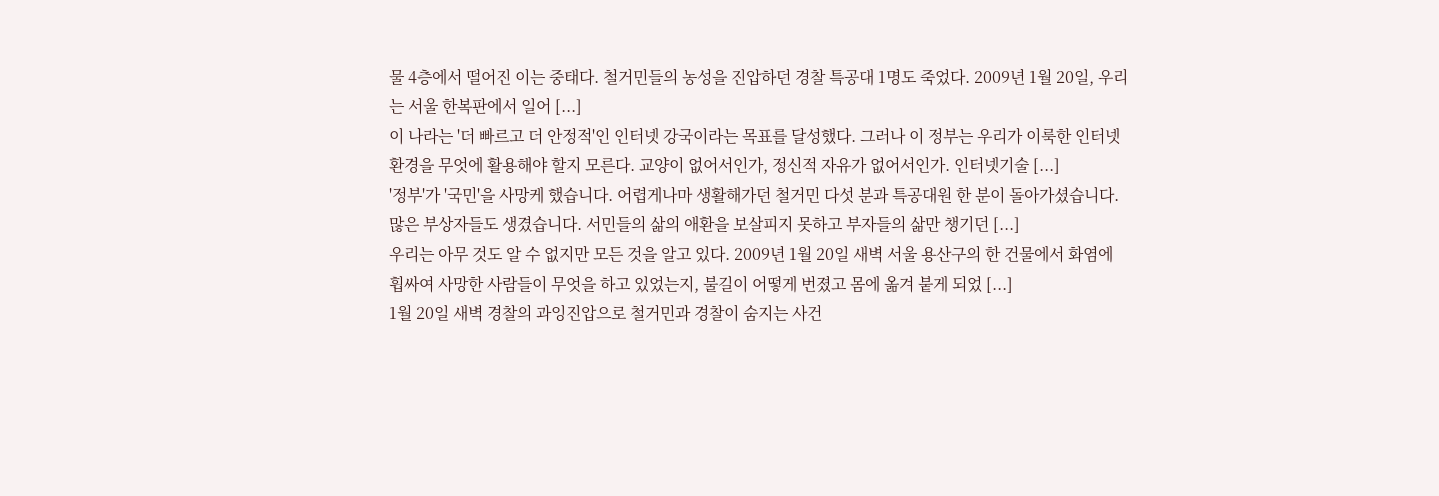물 4층에서 떨어진 이는 중태다. 철거민들의 농성을 진압하던 경찰 특공대 1명도 죽었다. 2009년 1월 20일, 우리는 서울 한복판에서 일어 [...]
이 나라는 '더 빠르고 더 안정적'인 인터넷 강국이라는 목표를 달성했다. 그러나 이 정부는 우리가 이룩한 인터넷 환경을 무엇에 활용해야 할지 모른다. 교양이 없어서인가, 정신적 자유가 없어서인가. 인터넷기술 [...]
'정부'가 '국민'을 사망케 했습니다. 어렵게나마 생활해가던 철거민 다섯 분과 특공대원 한 분이 돌아가셨습니다. 많은 부상자들도 생겼습니다. 서민들의 삶의 애환을 보살피지 못하고 부자들의 삶만 챙기던 [...]
우리는 아무 것도 알 수 없지만 모든 것을 알고 있다. 2009년 1월 20일 새벽 서울 용산구의 한 건물에서 화염에 휩싸여 사망한 사람들이 무엇을 하고 있었는지, 불길이 어떻게 번졌고 몸에 옮겨 붙게 되었 [...]
1월 20일 새벽 경찰의 과잉진압으로 철거민과 경찰이 숨지는 사건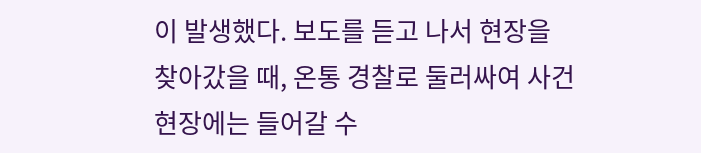이 발생했다. 보도를 듣고 나서 현장을 찾아갔을 때, 온통 경찰로 둘러싸여 사건 현장에는 들어갈 수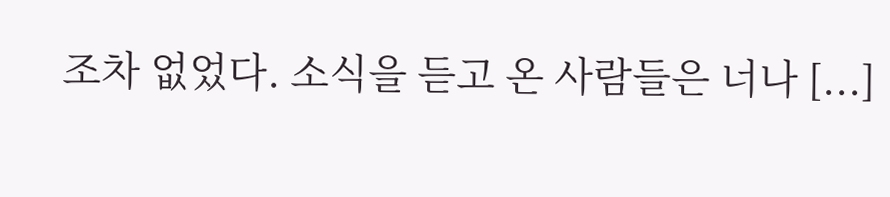조차 없었다. 소식을 듣고 온 사람들은 너나 [...]